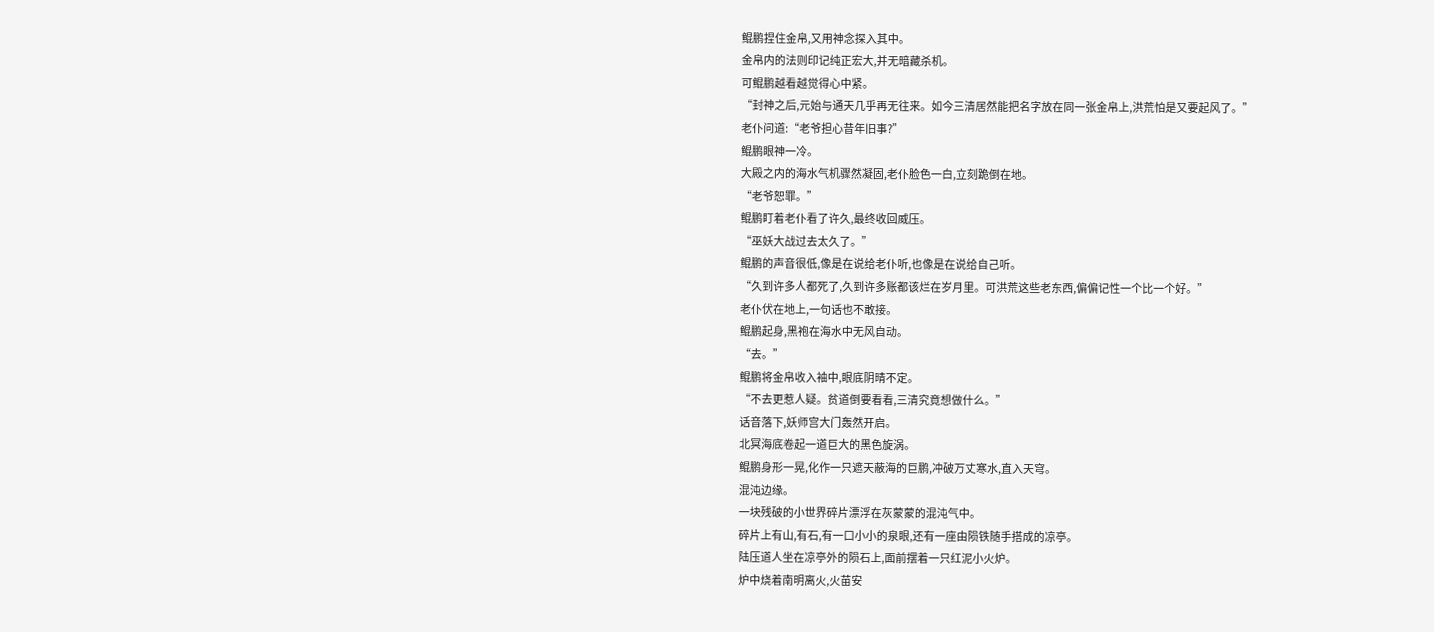鲲鹏捏住金帛,又用神念探入其中。
金帛内的法则印记纯正宏大,并无暗藏杀机。
可鲲鹏越看越觉得心中紧。
“封神之后,元始与通天几乎再无往来。如今三清居然能把名字放在同一张金帛上,洪荒怕是又要起风了。”
老仆问道:“老爷担心昔年旧事?”
鲲鹏眼神一冷。
大殿之内的海水气机骤然凝固,老仆脸色一白,立刻跪倒在地。
“老爷恕罪。”
鲲鹏盯着老仆看了许久,最终收回威压。
“巫妖大战过去太久了。”
鲲鹏的声音很低,像是在说给老仆听,也像是在说给自己听。
“久到许多人都死了,久到许多账都该烂在岁月里。可洪荒这些老东西,偏偏记性一个比一个好。”
老仆伏在地上,一句话也不敢接。
鲲鹏起身,黑袍在海水中无风自动。
“去。”
鲲鹏将金帛收入袖中,眼底阴晴不定。
“不去更惹人疑。贫道倒要看看,三清究竟想做什么。”
话音落下,妖师宫大门轰然开启。
北冥海底卷起一道巨大的黑色旋涡。
鲲鹏身形一晃,化作一只遮天蔽海的巨鹏,冲破万丈寒水,直入天穹。
混沌边缘。
一块残破的小世界碎片漂浮在灰蒙蒙的混沌气中。
碎片上有山,有石,有一口小小的泉眼,还有一座由陨铁随手搭成的凉亭。
陆压道人坐在凉亭外的陨石上,面前摆着一只红泥小火炉。
炉中烧着南明离火,火苗安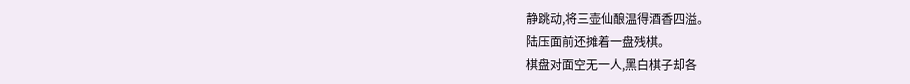静跳动,将三壶仙酿温得酒香四溢。
陆压面前还摊着一盘残棋。
棋盘对面空无一人,黑白棋子却各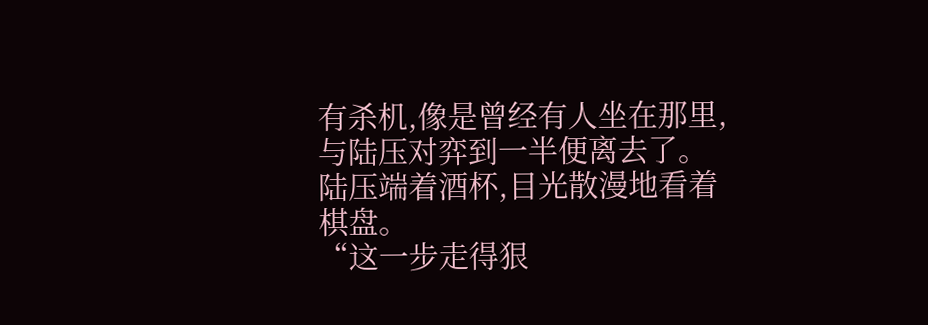有杀机,像是曾经有人坐在那里,与陆压对弈到一半便离去了。
陆压端着酒杯,目光散漫地看着棋盘。
“这一步走得狠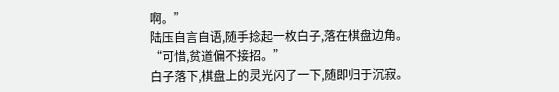啊。”
陆压自言自语,随手捻起一枚白子,落在棋盘边角。
“可惜,贫道偏不接招。”
白子落下,棋盘上的灵光闪了一下,随即归于沉寂。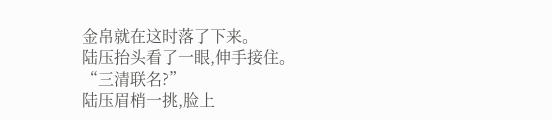金帛就在这时落了下来。
陆压抬头看了一眼,伸手接住。
“三清联名?”
陆压眉梢一挑,脸上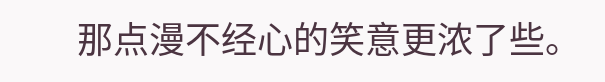那点漫不经心的笑意更浓了些。